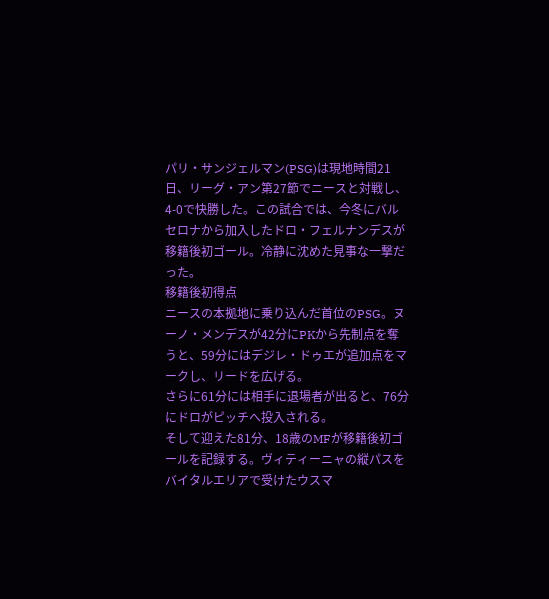パリ・サンジェルマン(PSG)は現地時間21日、リーグ・アン第27節でニースと対戦し、4-0で快勝した。この試合では、今冬にバルセロナから加入したドロ・フェルナンデスが移籍後初ゴール。冷静に沈めた見事な一撃だった。
移籍後初得点
ニースの本拠地に乗り込んだ首位のPSG。ヌーノ・メンデスが42分にPKから先制点を奪うと、59分にはデジレ・ドゥエが追加点をマークし、リードを広げる。
さらに61分には相手に退場者が出ると、76分にドロがピッチへ投入される。
そして迎えた81分、18歳のMFが移籍後初ゴールを記録する。ヴィティーニャの縦パスをバイタルエリアで受けたウスマ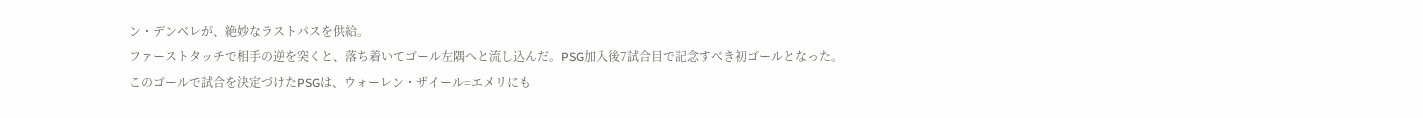ン・デンベレが、絶妙なラストパスを供給。
ファーストタッチで相手の逆を突くと、落ち着いてゴール左隅へと流し込んだ。PSG加入後7試合目で記念すべき初ゴールとなった。
このゴールで試合を決定づけたPSGは、ウォーレン・ザイール=エメリにも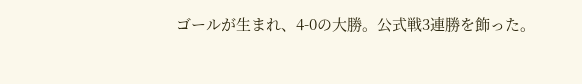ゴールが生まれ、4-0の大勝。公式戦3連勝を飾った。